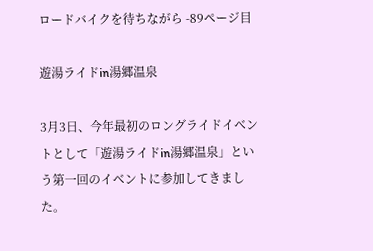ロードバイクを待ちながら -89ページ目

遊湯ライドin湯郷温泉

3月3日、今年最初のロングライドイベントとして「遊湯ライドin湯郷温泉」という第一回のイベントに参加してきました。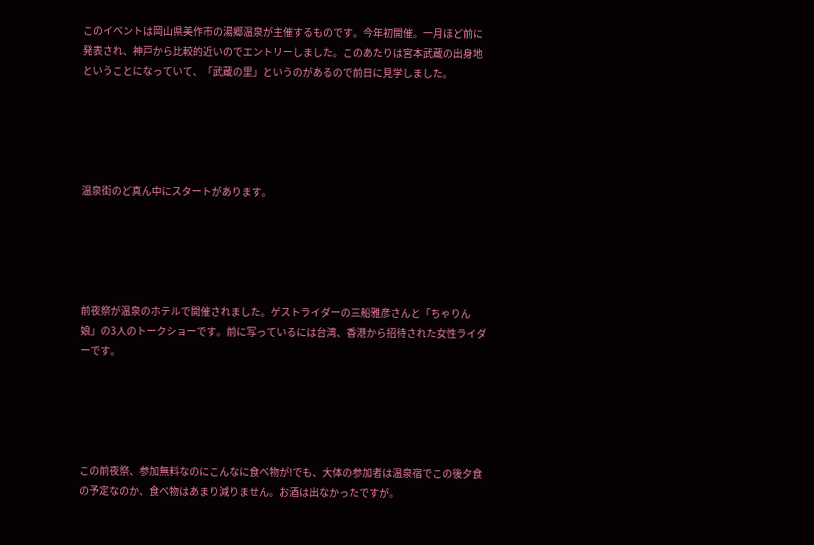このイベントは岡山県美作市の湯郷温泉が主催するものです。今年初開催。一月ほど前に発表され、神戸から比較的近いのでエントリーしました。このあたりは宮本武蔵の出身地ということになっていて、「武蔵の里」というのがあるので前日に見学しました。





温泉街のど真ん中にスタートがあります。





前夜祭が温泉のホテルで開催されました。ゲストライダーの三船雅彦さんと「ちゃりん娘」の3人のトークショーです。前に写っているには台湾、香港から招待された女性ライダーです。





この前夜祭、参加無料なのにこんなに食べ物が!でも、大体の参加者は温泉宿でこの後夕食の予定なのか、食べ物はあまり減りません。お酒は出なかったですが。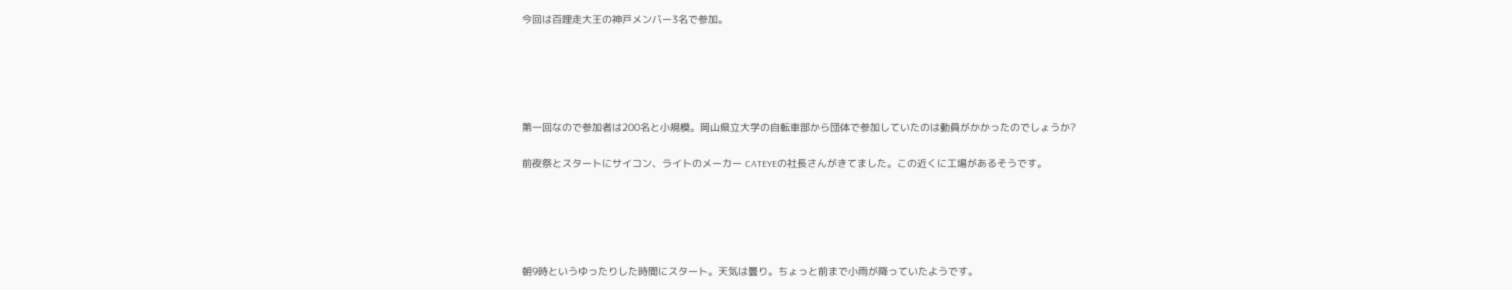今回は百哩走大王の神戸メンバー3名で参加。





第一回なので参加者は200名と小規模。岡山県立大学の自転車部から団体で参加していたのは動員がかかったのでしょうか?

前夜祭とスタートにサイコン、ライトのメーカー CATEYEの社長さんがきてました。この近くに工場があるそうです。





朝9時というゆったりした時間にスタート。天気は曇り。ちょっと前まで小雨が降っていたようです。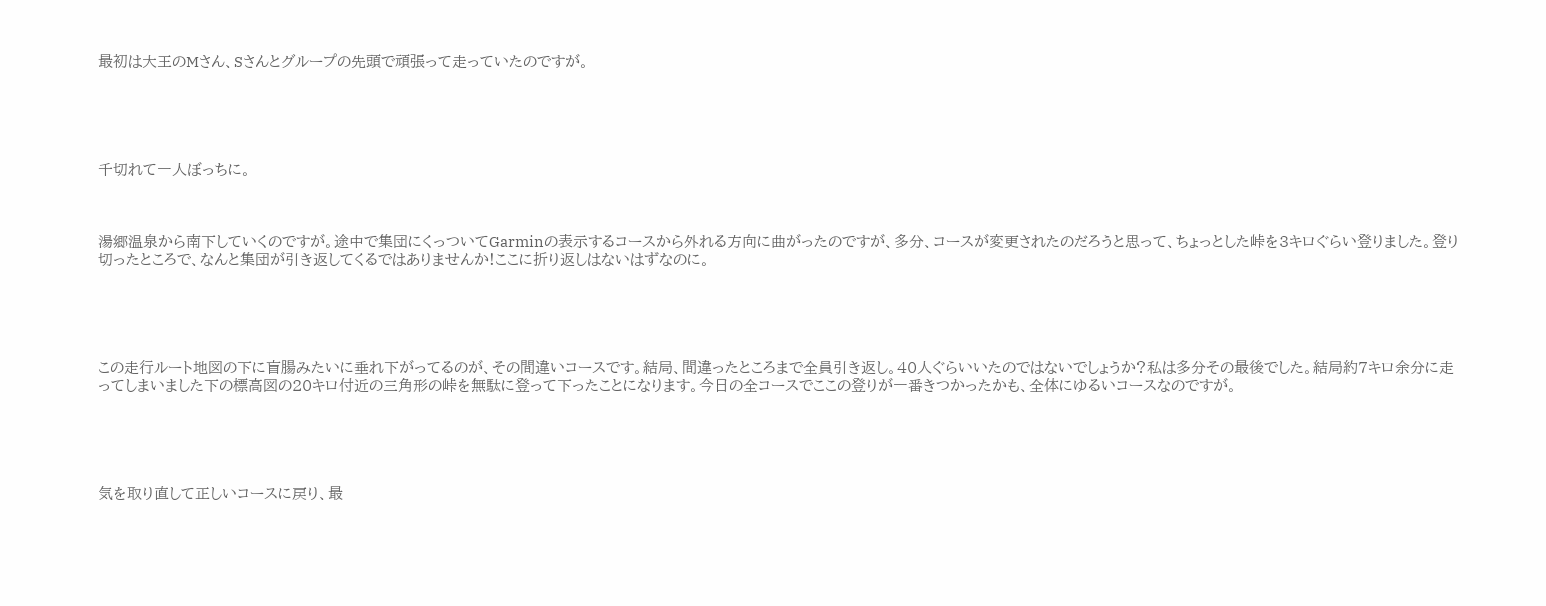最初は大王のMさん、Sさんとグループの先頭で頑張って走っていたのですが。





千切れて一人ぼっちに。



湯郷温泉から南下していくのですが。途中で集団にくっついてGarminの表示するコースから外れる方向に曲がったのですが、多分、コースが変更されたのだろうと思って、ちょっとした峠を3キロぐらい登りました。登り切ったところで、なんと集団が引き返してくるではありませんか!ここに折り返しはないはずなのに。





この走行ルート地図の下に盲腸みたいに垂れ下がってるのが、その間違いコースです。結局、間違ったところまで全員引き返し。40人ぐらいいたのではないでしょうか?私は多分その最後でした。結局約7キロ余分に走ってしまいました下の標高図の20キロ付近の三角形の峠を無駄に登って下ったことになります。今日の全コースでここの登りが一番きつかったかも、全体にゆるいコースなのですが。





気を取り直して正しいコースに戻り、最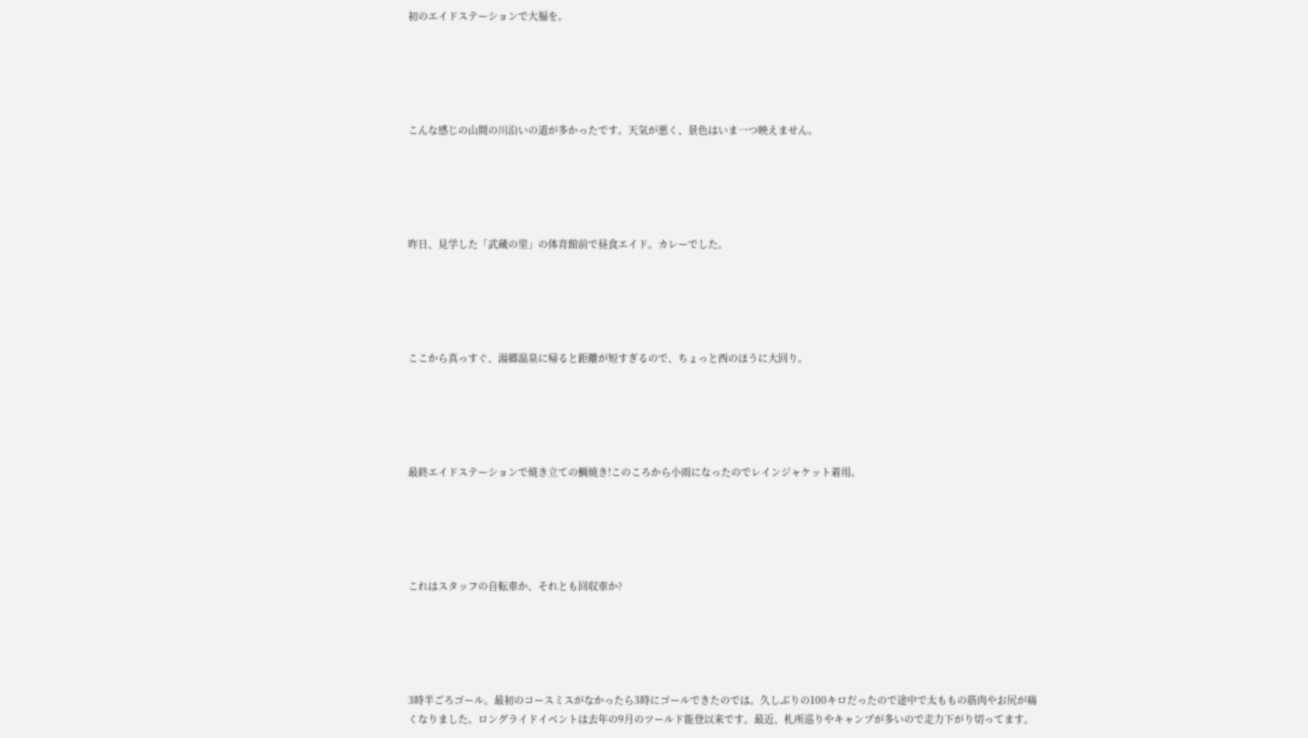初のエイドステーションで大福を。





こんな感じの山間の川沿いの道が多かったです。天気が悪く、景色はいま一つ映えません。





昨日、見学した「武蔵の里」の体育館前で昼食エイド。カレーでした。





ここから真っすぐ、湯郷温泉に帰ると距離が短すぎるので、ちょっと西のほうに大回り。





最終エイドステーションで焼き立ての鯛焼き!このころから小雨になったのでレインジャケット着用。





これはスタッフの自転車か、それとも回収車か?





3時半ごろゴール。最初のコースミスがなかったら3時にゴールできたのでは。久しぶりの100キロだったので途中で太ももの筋肉やお尻が痛くなりました。ロングライドイベントは去年の9月のツールド能登以来です。最近、札所巡りやキャンプが多いので走力下がり切ってます。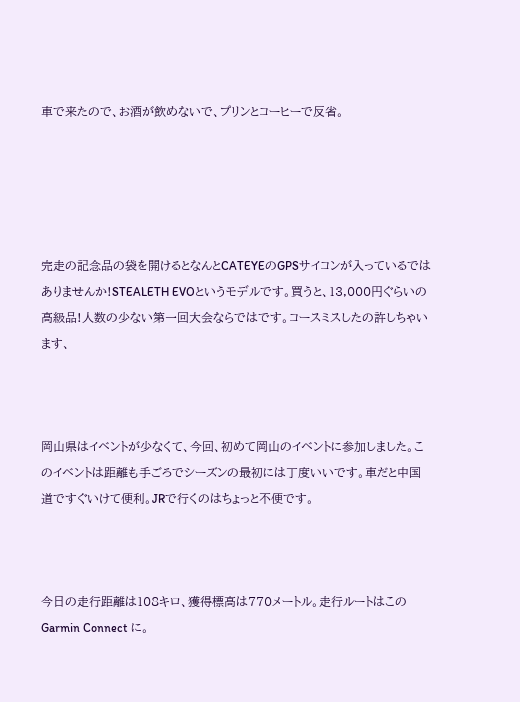車で来たので、お酒が飲めないで、プリンとコーヒーで反省。





完走の記念品の袋を開けるとなんとCATEYEのGPSサイコンが入っているではありませんか!STEALETH EVOというモデルです。買うと、13,000円ぐらいの高級品!人数の少ない第一回大会ならではです。コースミスしたの許しちゃいます、



岡山県はイベントが少なくて、今回、初めて岡山のイベントに参加しました。このイベントは距離も手ごろでシーズンの最初には丁度いいです。車だと中国道ですぐいけて便利。JRで行くのはちょっと不便です。



今日の走行距離は108キロ、獲得標高は770メートル。走行ルートはこのGarmin Connect に。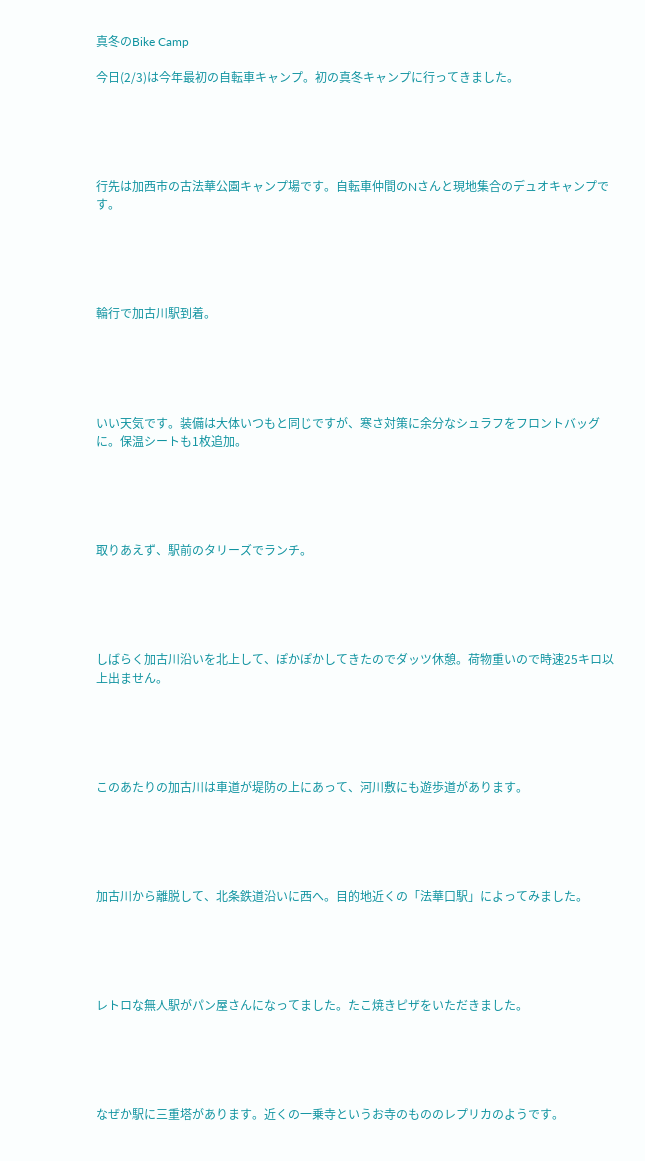真冬のBike Camp

今日(2/3)は今年最初の自転車キャンプ。初の真冬キャンプに行ってきました。





行先は加西市の古法華公園キャンプ場です。自転車仲間のNさんと現地集合のデュオキャンプです。





輪行で加古川駅到着。





いい天気です。装備は大体いつもと同じですが、寒さ対策に余分なシュラフをフロントバッグに。保温シートも1枚追加。





取りあえず、駅前のタリーズでランチ。





しばらく加古川沿いを北上して、ぽかぽかしてきたのでダッツ休憩。荷物重いので時速25キロ以上出ません。





このあたりの加古川は車道が堤防の上にあって、河川敷にも遊歩道があります。





加古川から離脱して、北条鉄道沿いに西へ。目的地近くの「法華口駅」によってみました。





レトロな無人駅がパン屋さんになってました。たこ焼きピザをいただきました。





なぜか駅に三重塔があります。近くの一乗寺というお寺のもののレプリカのようです。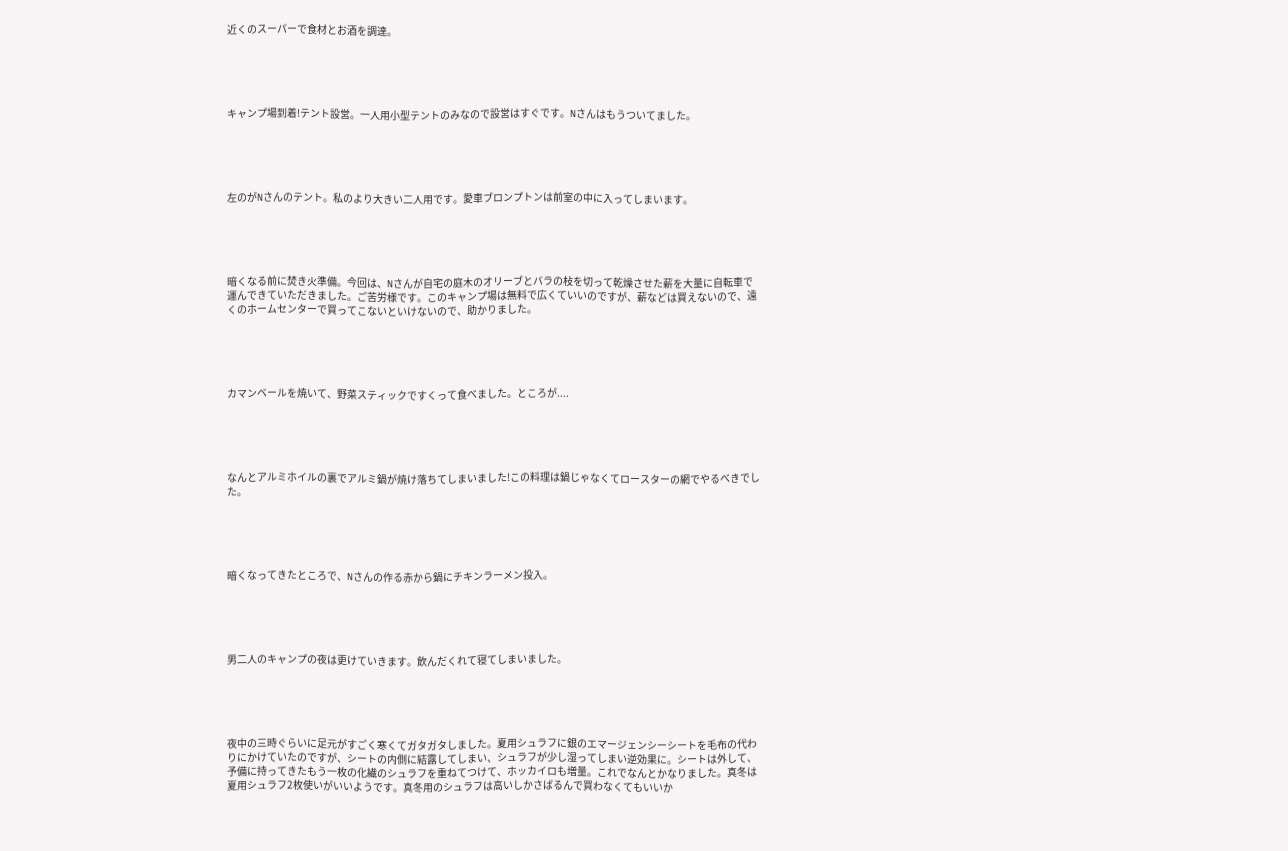近くのスーパーで食材とお酒を調達。





キャンプ場到着!テント設営。一人用小型テントのみなので設営はすぐです。Nさんはもうついてました。





左のがNさんのテント。私のより大きい二人用です。愛車ブロンプトンは前室の中に入ってしまいます。





暗くなる前に焚き火準備。今回は、Nさんが自宅の庭木のオリーブとバラの枝を切って乾燥させた薪を大量に自転車で運んできていただきました。ご苦労様です。このキャンプ場は無料で広くていいのですが、薪などは買えないので、遠くのホームセンターで買ってこないといけないので、助かりました。





カマンベールを焼いて、野菜スティックですくって食べました。ところが....





なんとアルミホイルの裏でアルミ鍋が焼け落ちてしまいました!この料理は鍋じゃなくてロースターの網でやるべきでした。





暗くなってきたところで、Nさんの作る赤から鍋にチキンラーメン投入。





男二人のキャンプの夜は更けていきます。飲んだくれて寝てしまいました。





夜中の三時ぐらいに足元がすごく寒くてガタガタしました。夏用シュラフに銀のエマージェンシーシートを毛布の代わりにかけていたのですが、シートの内側に結露してしまい、シュラフが少し湿ってしまい逆効果に。シートは外して、予備に持ってきたもう一枚の化繊のシュラフを重ねてつけて、ホッカイロも増量。これでなんとかなりました。真冬は夏用シュラフ2枚使いがいいようです。真冬用のシュラフは高いしかさばるんで買わなくてもいいか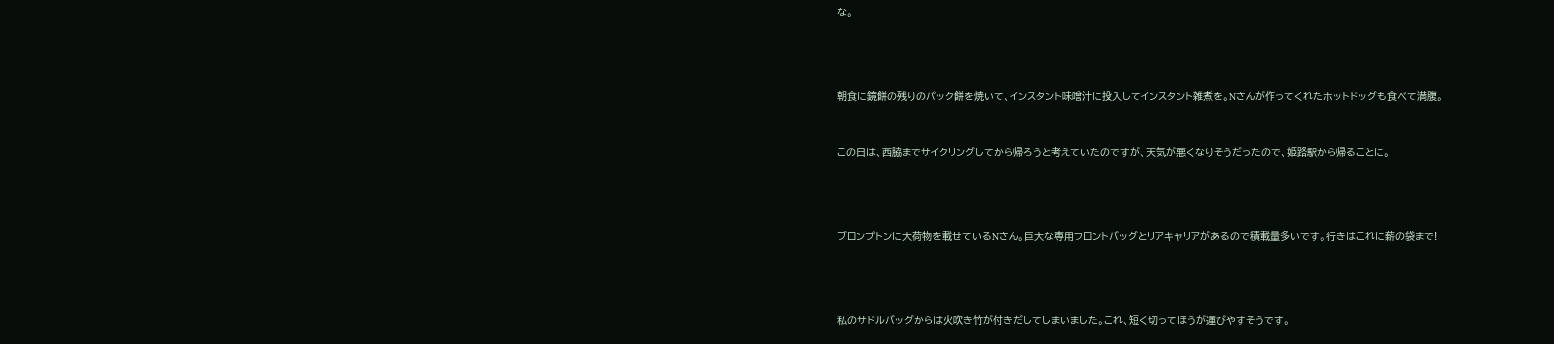な。





朝食に鏡餅の残りのパック餅を焼いて、インスタント味噌汁に投入してインスタント雑煮を。Nさんが作ってくれたホットドッグも食べて満腹。



この日は、西脇までサイクリングしてから帰ろうと考えていたのですが、天気が悪くなりそうだったので、姫路駅から帰ることに。





ブロンプトンに大荷物を載せているNさん。巨大な専用フロントバッグとリアキャリアがあるので積載量多いです。行きはこれに薪の袋まで!





私のサドルバッグからは火吹き竹が付きだしてしまいました。これ、短く切ってほうが運びやすそうです。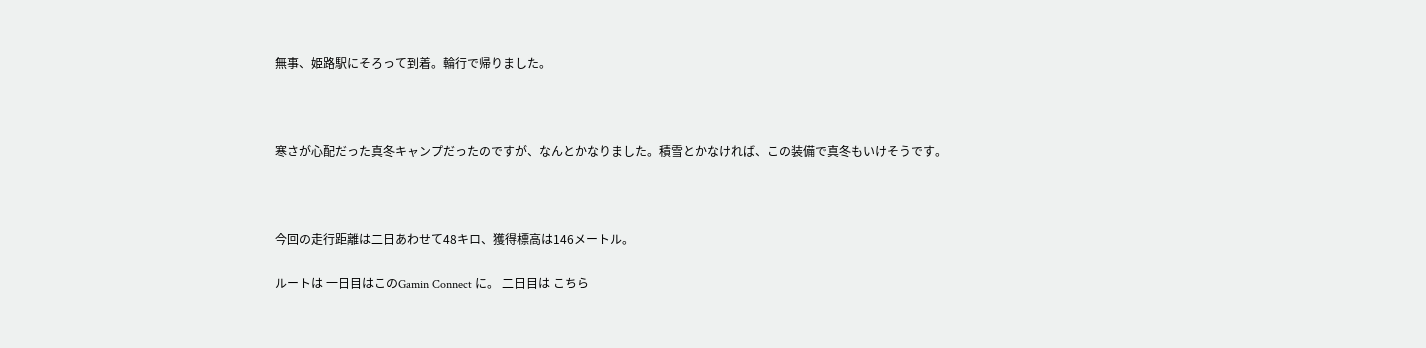無事、姫路駅にそろって到着。輪行で帰りました。



寒さが心配だった真冬キャンプだったのですが、なんとかなりました。積雪とかなければ、この装備で真冬もいけそうです。



今回の走行距離は二日あわせて48キロ、獲得標高は146メートル。

ルートは 一日目はこのGamin Connect に。 二日目は こちら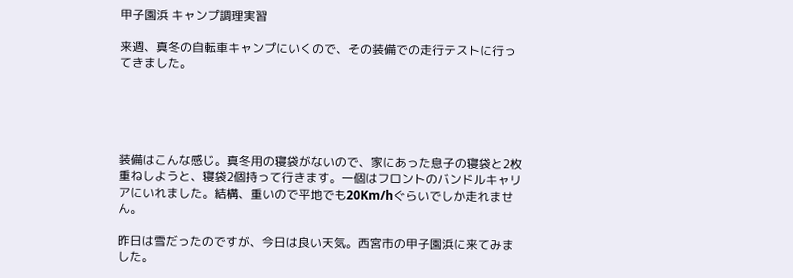甲子園浜 キャンプ調理実習

来週、真冬の自転車キャンプにいくので、その装備での走行テストに行ってきました。





装備はこんな感じ。真冬用の寝袋がないので、家にあった息子の寝袋と2枚重ねしようと、寝袋2個持って行きます。一個はフロントのバンドルキャリアにいれました。結構、重いので平地でも20Km/hぐらいでしか走れません。

昨日は雪だったのですが、今日は良い天気。西宮市の甲子園浜に来てみました。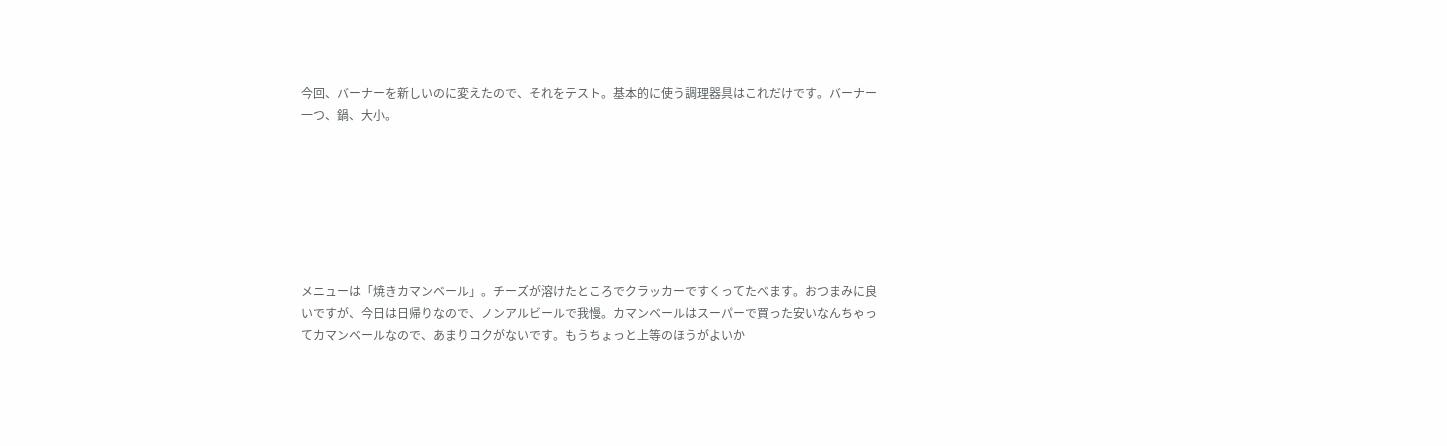今回、バーナーを新しいのに変えたので、それをテスト。基本的に使う調理器具はこれだけです。バーナー一つ、鍋、大小。







メニューは「焼きカマンベール」。チーズが溶けたところでクラッカーですくってたべます。おつまみに良いですが、今日は日帰りなので、ノンアルビールで我慢。カマンベールはスーパーで買った安いなんちゃってカマンベールなので、あまりコクがないです。もうちょっと上等のほうがよいか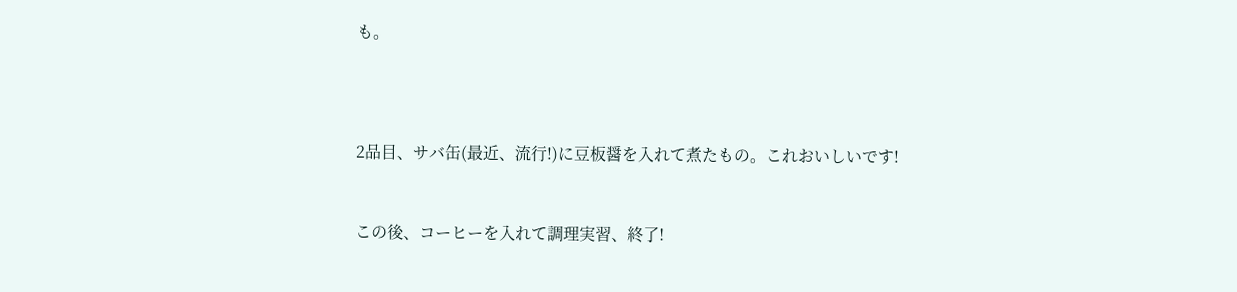も。





2品目、サバ缶(最近、流行!)に豆板醤を入れて煮たもの。これおいしいです!



この後、コーヒーを入れて調理実習、終了!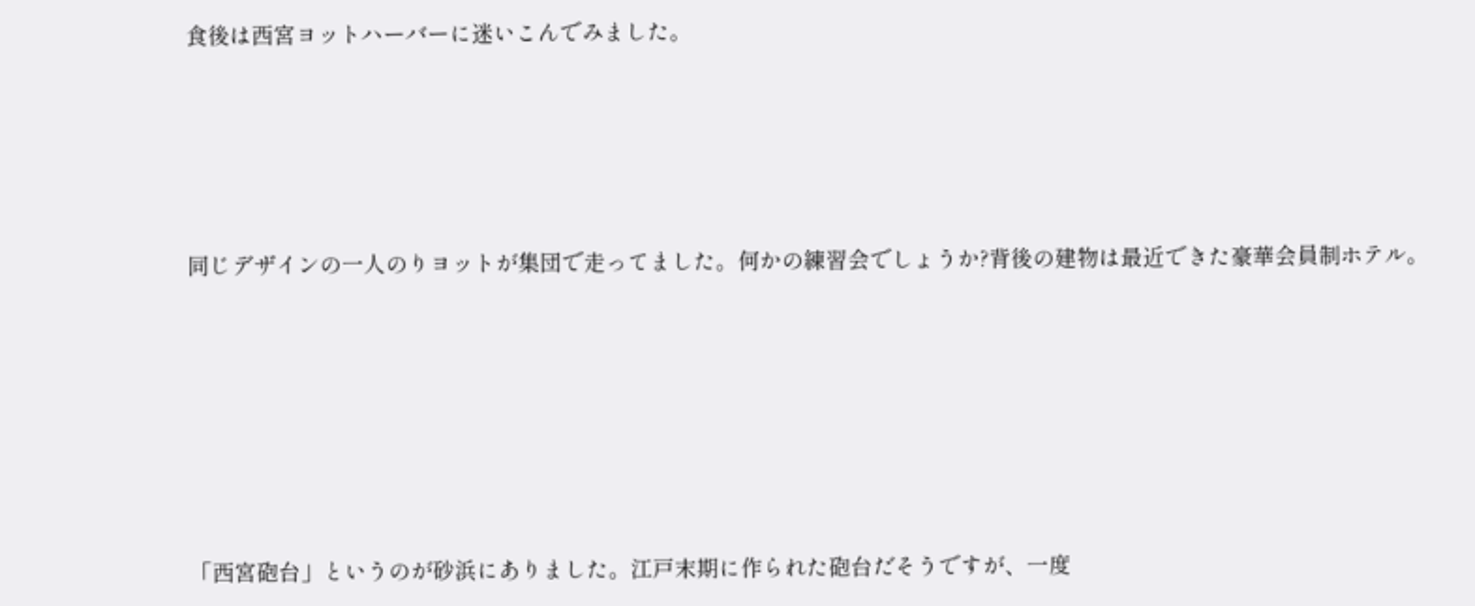食後は西宮ヨットハーバーに迷いこんでみました。





同じデザインの一人のりヨットが集団で走ってました。何かの練習会でしょうか?背後の建物は最近できた豪華会員制ホテル。







「西宮砲台」というのが砂浜にありました。江戸末期に作られた砲台だそうですが、一度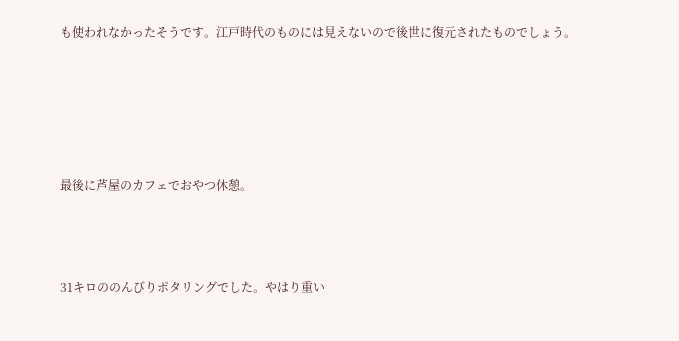も使われなかったそうです。江戸時代のものには見えないので後世に復元されたものでしょう。





最後に芦屋のカフェでおやつ休憩。



31キロののんびりポタリングでした。やはり重い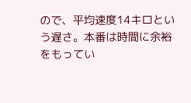ので、平均速度14キロという遅さ。本番は時間に余裕をもってい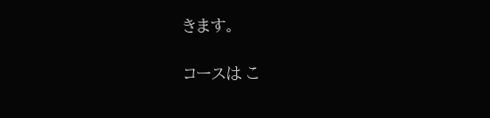きます。

コースは こ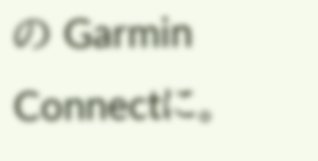の Garmin Connectに。